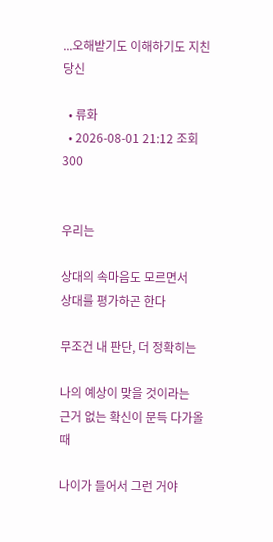...오해받기도 이해하기도 지친 당신

  • 류화
  • 2026-08-01 21:12 조회 300


우리는

상대의 속마음도 모르면서
상대를 평가하곤 한다

무조건 내 판단, 더 정확히는

나의 예상이 맞을 것이라는
근거 없는 확신이 문득 다가올 때

나이가 들어서 그런 거야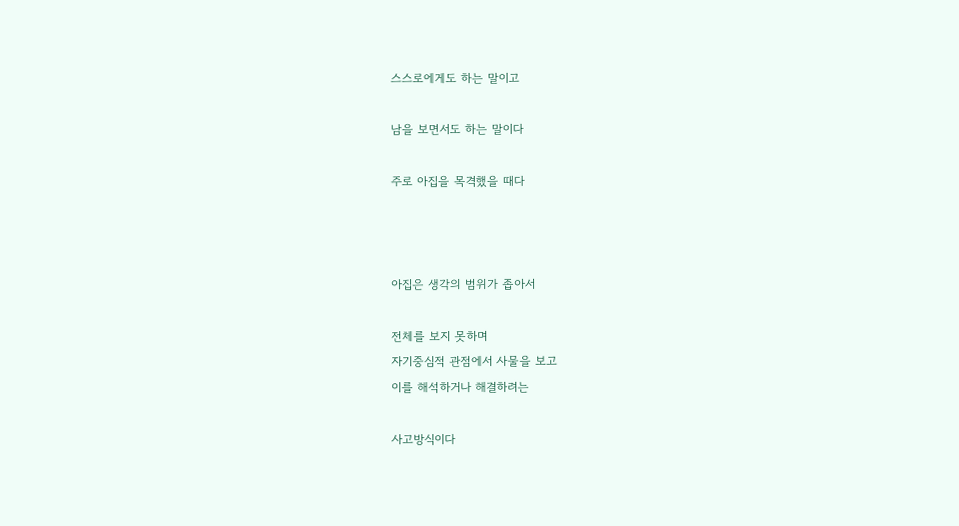스스로에게도 하는 말이고

남을 보면서도 하는 말이다

주로 아집을 목격했을 때다



아집은 생각의 범위가 좁아서

전체를 보지 못하며
자기중심적 관점에서 사물을 보고
이를 해석하거나 해결하려는

사고방식이다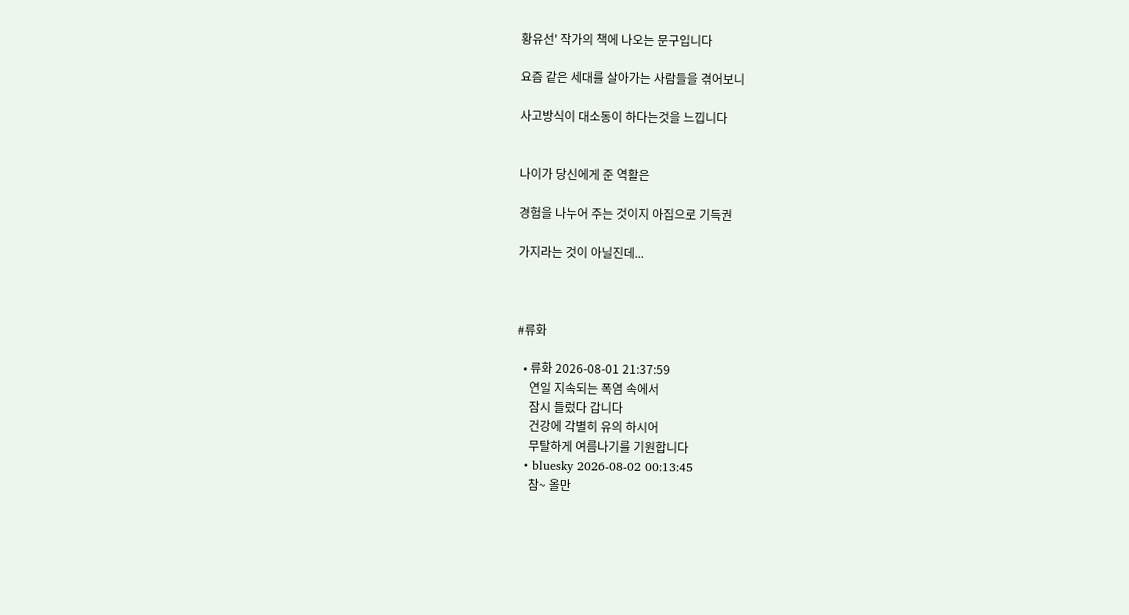황유선' 작가의 책에 나오는 문구입니다

요즘 같은 세대를 살아가는 사람들을 겪어보니

사고방식이 대소동이 하다는것을 느낍니다


나이가 당신에게 준 역활은

경험을 나누어 주는 것이지 아집으로 기득권

가지라는 것이 아닐진데...



#류화

  • 류화 2026-08-01 21:37:59
    연일 지속되는 폭염 속에서
    잠시 들렀다 갑니다
    건강에 각별히 유의 하시어
    무탈하게 여름나기를 기원합니다
  • bluesky 2026-08-02 00:13:45
    참~ 올만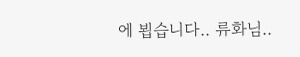에 뵙습니다.. 류화님..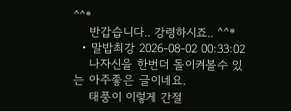^^*
    반갑습니다.. 강령하시죠.. ^^*
  • 말밥최강 2026-08-02 00:33:02
    나자신을 한번더 돌이켜볼수 있는 아주좋은 글이네요.
    태풍이 이렇게 간절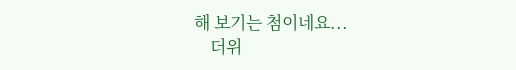해 보기는 첨이네요...
    더위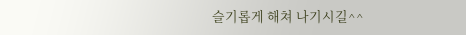슬기롭게 해쳐 나기시길^^